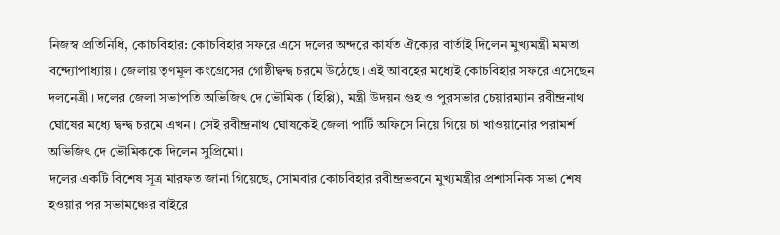নিজস্ব প্রতিনিধি, কোচবিহার: কোচবিহার সফরে এসে দলের অন্দরে কার্যত ঐক্যের বার্তাই দিলেন মুখ্যমন্ত্রী মমতা বন্দ্যোপাধ্যায়। জেলায় তৃণমূল কংগ্রেসের গোষ্ঠীদ্বন্দ্ব চরমে উঠেছে। এই আবহের মধ্যেই কোচবিহার সফরে এসেছেন দলনেত্রী। দলের জেলা সভাপতি অভিজিৎ দে ভৌমিক (হিপ্পি), মন্ত্রী উদয়ন গুহ ও পুরসভার চেয়ারম্যান রবীন্দ্রনাথ ঘোষের মধ্যে দ্বন্দ্ব চরমে এখন। সেই রবীন্দ্রনাথ ঘোষকেই জেলা পার্টি অফিসে নিয়ে গিয়ে চা খাওয়ানোর পরামর্শ অভিজিৎ দে ভৌমিককে দিলেন সুপ্রিমো।
দলের একটি বিশেষ সূত্র মারফত জানা গিয়েছে, সোমবার কোচবিহার রবীন্দ্রভবনে মুখ্যমন্ত্রীর প্রশাসনিক সভা শেষ হওয়ার পর সভামঞ্চের বাইরে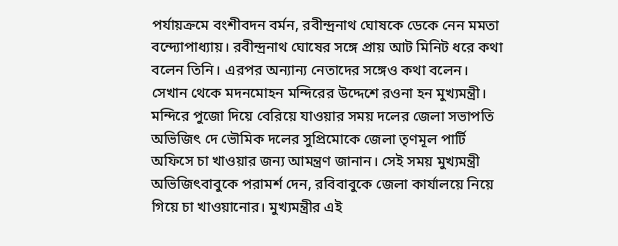পর্যায়ক্রমে বংশীবদন বর্মন, রবীন্দ্রনাথ ঘোষকে ডেকে নেন মমতা বন্দ্যোপাধ্যায়। রবীন্দ্রনাথ ঘোষের সঙ্গে প্রায় আট মিনিট ধরে কথা বলেন তিনি। এরপর অন্যান্য নেতাদের সঙ্গেও কথা বলেন। সেখান থেকে মদনমোহন মন্দিরের উদ্দেশে রওনা হন মুখ্যমন্ত্রী। মন্দিরে পুজো দিয়ে বেরিয়ে যাওয়ার সময় দলের জেলা সভাপতি অভিজিৎ দে ভৌমিক দলের সুপ্রিমোকে জেলা তৃণমূল পার্টি অফিসে চা খাওয়ার জন্য আমন্ত্রণ জানান। সেই সময় মুখ্যমন্ত্রী অভিজিৎবাবুকে পরামর্শ দেন, রবিবাবুকে জেলা কার্যালয়ে নিয়ে গিয়ে চা খাওয়ানোর। মুখ্যমন্ত্রীর এই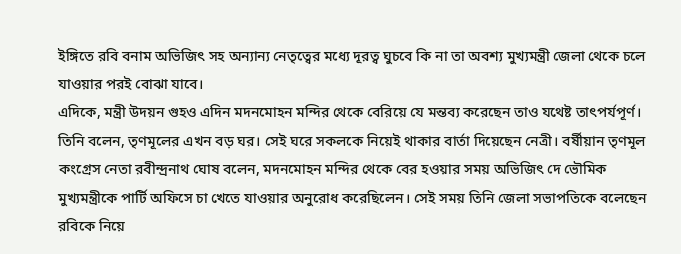ইঙ্গিতে রবি বনাম অভিজিৎ সহ অন্যান্য নেতৃত্বের মধ্যে দূরত্ব ঘুচবে কি না তা অবশ্য মুখ্যমন্ত্রী জেলা থেকে চলে যাওয়ার পরই বোঝা যাবে।
এদিকে, মন্ত্রী উদয়ন গুহও এদিন মদনমোহন মন্দির থেকে বেরিয়ে যে মন্তব্য করেছেন তাও যথেষ্ট তাৎপর্যপূর্ণ। তিনি বলেন, তৃণমূলের এখন বড় ঘর। সেই ঘরে সকলকে নিয়েই থাকার বার্তা দিয়েছেন নেত্রী। বর্ষীয়ান তৃণমূল কংগ্রেস নেতা রবীন্দ্রনাথ ঘোষ বলেন, মদনমোহন মন্দির থেকে বের হওয়ার সময় অভিজিৎ দে ভৌমিক মুখ্যমন্ত্রীকে পার্টি অফিসে চা খেতে যাওয়ার অনুরোধ করেছিলেন। সেই সময় তিনি জেলা সভাপতিকে বলেছেন রবিকে নিয়ে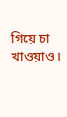গিয়ে চা খাওয়াও।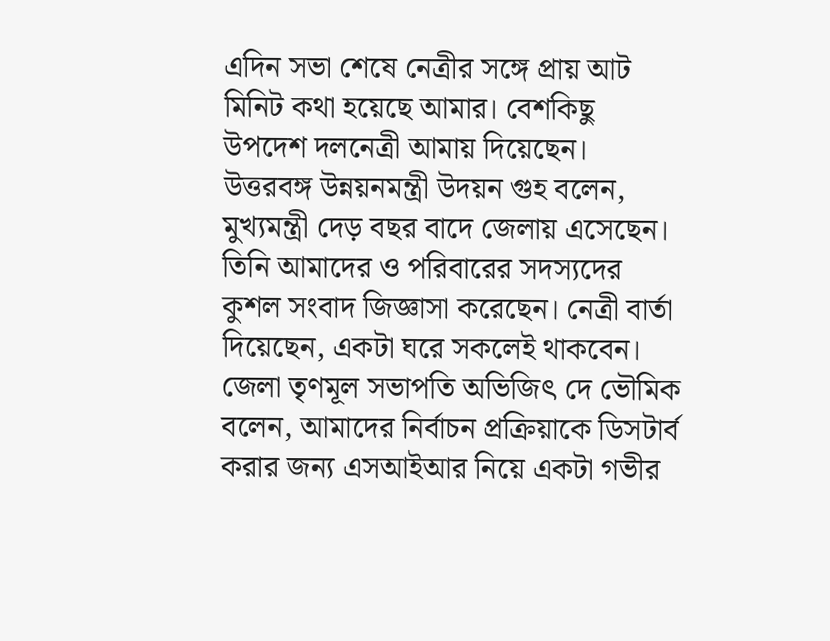এদিন সভা শেষে নেত্রীর সঙ্গে প্রায় আট মিনিট কথা হয়েছে আমার। বেশকিছু উপদেশ দলনেত্রী আমায় দিয়েছেন।
উত্তরবঙ্গ উন্নয়নমন্ত্রী উদয়ন গুহ বলেন, মুখ্যমন্ত্রী দেড় বছর বাদে জেলায় এসেছেন। তিনি আমাদের ও পরিবারের সদস্যদের কুশল সংবাদ জিজ্ঞাসা করেছেন। নেত্রী বার্তা দিয়েছেন, একটা ঘরে সকলেই থাকবেন। জেলা তৃণমূল সভাপতি অভিজিৎ দে ভৌমিক বলেন, আমাদের নির্বাচন প্রক্রিয়াকে ডিসটার্ব করার জন্য এসআইআর নিয়ে একটা গভীর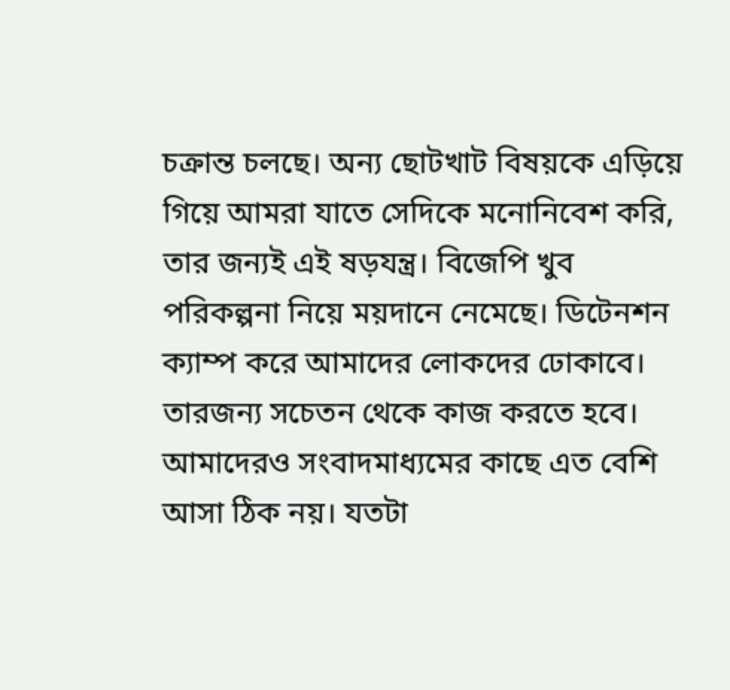চক্রান্ত চলছে। অন্য ছোটখাট বিষয়কে এড়িয়ে গিয়ে আমরা যাতে সেদিকে মনোনিবেশ করি, তার জন্যই এই ষড়যন্ত্র। বিজেপি খুব পরিকল্পনা নিয়ে ময়দানে নেমেছে। ডিটেনশন ক্যাম্প করে আমাদের লোকদের ঢোকাবে। তারজন্য সচেতন থেকে কাজ করতে হবে। আমাদেরও সংবাদমাধ্যমের কাছে এত বেশি আসা ঠিক নয়। যতটা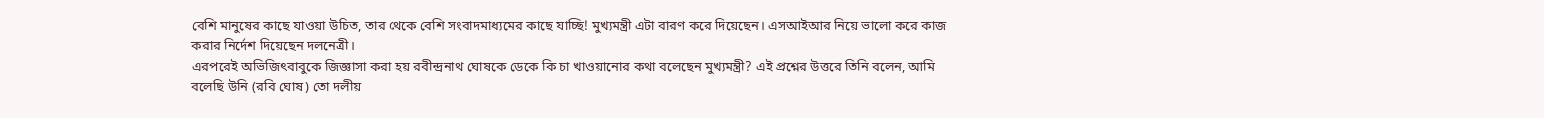বেশি মানুষের কাছে যাওয়া উচিত, তার থেকে বেশি সংবাদমাধ্যমের কাছে যাচ্ছি! মুখ্যমন্ত্রী এটা বারণ করে দিয়েছেন। এসআইআর নিয়ে ভালো করে কাজ করার নির্দেশ দিয়েছেন দলনেত্রী।
এরপরেই অভিজিৎবাবুকে জিজ্ঞাসা করা হয় রবীন্দ্রনাথ ঘোষকে ডেকে কি চা খাওয়ানোর কথা বলেছেন মুখ্যমন্ত্রী? এই প্রশ্নের উত্তরে তিনি বলেন, আমি বলেছি উনি (রবি ঘোষ) তো দলীয়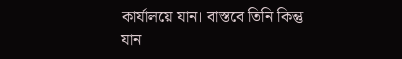কার্যালয়ে যান। বাস্তবে তিনি কিন্তু যান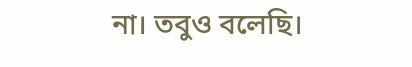না। তবুও বলেছি।